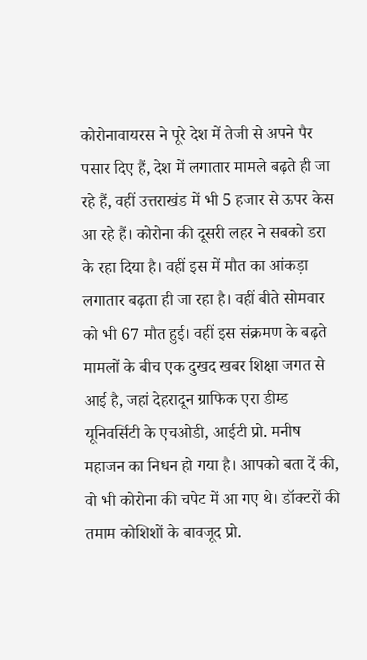कोरोनावायरस ने पूरे देश में तेजी से अपने पैर पसार दिए हैं, देश में लगातार मामले बढ़ते ही जा रहे हैं, वहीं उत्तराखंड में भी 5 हजार से ऊपर केस आ रहे हैं। कोरोना की दूसरी लहर ने सबको डरा के रहा दिया है। वहीं इस में मौत का आंकड़ा लगातार बढ़ता ही जा रहा है। वहीं बीते सोमवार को भी 67 मौत हुई। वहीं इस संक्रमण के बढ़ते मामलों के बीच एक दुखद खबर शिक्षा जगत से आई है, जहां देहरादून ग्राफिक एरा डीम्ड यूनिवर्सिटी के एचओडी, आईटी प्रो. मनीष महाजन का निधन हो गया है। आपको बता दें की, वो भी कोरोना की चपेट में आ गए थे। डॉक्टरों की तमाम कोशिशों के बावजूद प्रो.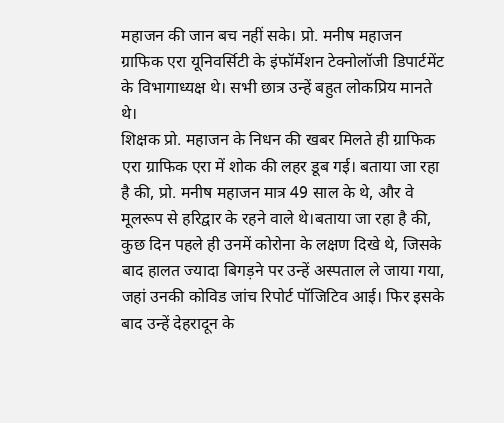महाजन की जान बच नहीं सके। प्रो. मनीष महाजन ग्राफिक एरा यूनिवर्सिटी के इंफॉर्मेशन टेक्नोलॉजी डिपार्टमेंट के विभागाध्यक्ष थे। सभी छात्र उन्हें बहुत लोकप्रिय मानते थे।
शिक्षक प्रो. महाजन के निधन की खबर मिलते ही ग्राफिक एरा ग्राफिक एरा में शोक की लहर डूब गई। बताया जा रहा है की, प्रो. मनीष महाजन मात्र 49 साल के थे, और वे मूलरूप से हरिद्वार के रहने वाले थे।बताया जा रहा है की, कुछ दिन पहले ही उनमें कोरोना के लक्षण दिखे थे, जिसके बाद हालत ज्यादा बिगड़ने पर उन्हें अस्पताल ले जाया गया, जहां उनकी कोविड जांच रिपोर्ट पॉजिटिव आई। फिर इसके बाद उन्हें देहरादून के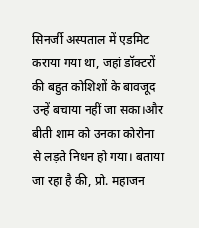सिनर्जी अस्पताल में एडमिट कराया गया था, जहां डॉक्टरों की बहुत कोशिशों के बावजूद उन्हें बचाया नहीं जा सका।और बीती शाम को उनका कोरोना से लड़ते निधन हो गया। बताया जा रहा है की, प्रो. महाजन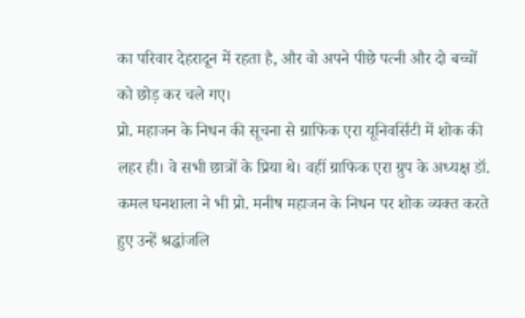का परिवार देहरादून में रहता है, और वो अपने पीछे पत्नी और दो बच्चों को छोड़ कर चले गए।
प्रो. महाजन के निधन की सूचना से ग्राफिक एरा यूनिवर्सिटी में शोक की लहर ही। वे सभी छात्रों के प्रिया थे। वहीं ग्राफिक एरा ग्रुप के अध्यक्ष डॉ. कमल घनशाला ने भी प्रो. मनीष महाजन के निधन पर शोक व्यक्त करते हुए उन्हें श्रद्धांजलि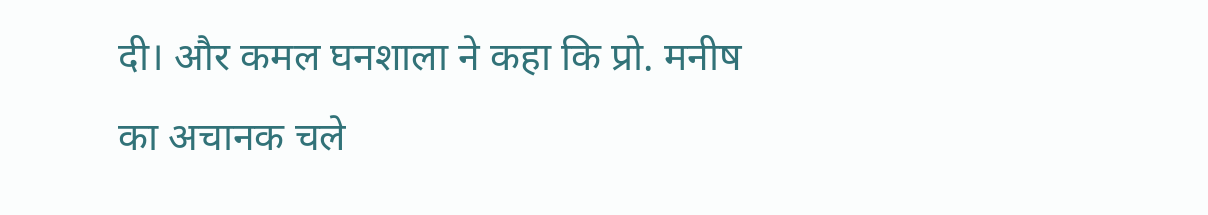दी। और कमल घनशाला ने कहा कि प्रो. मनीष का अचानक चले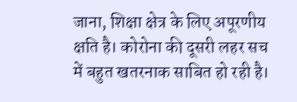जाना, शिक्षा क्षेत्र के लिए अपूरणीय क्षति है। कोरोना की दूसरी लहर सच में बहुत खतरनाक साबित हो रही है।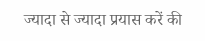ज्यादा से ज्यादा प्रयास करें की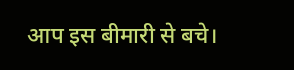आप इस बीमारी से बचे।